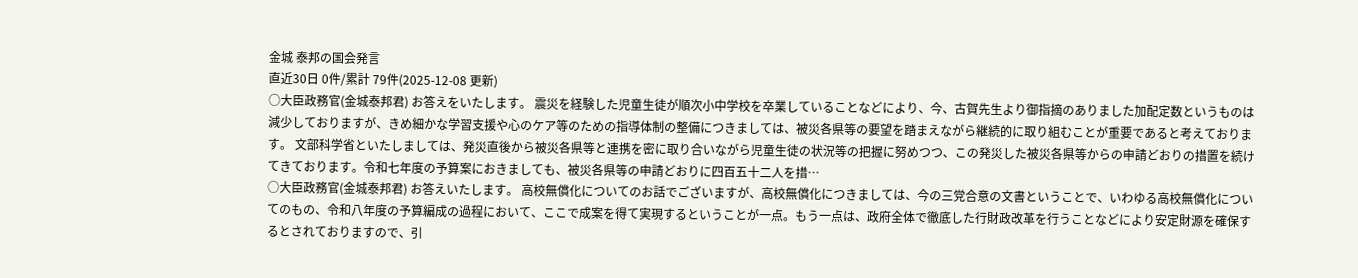金城 泰邦の国会発言
直近30日 0件/累計 79件(2025-12-08 更新)
○大臣政務官(金城泰邦君) お答えをいたします。 震災を経験した児童生徒が順次小中学校を卒業していることなどにより、今、古賀先生より御指摘のありました加配定数というものは減少しておりますが、きめ細かな学習支援や心のケア等のための指導体制の整備につきましては、被災各県等の要望を踏まえながら継続的に取り組むことが重要であると考えております。 文部科学省といたしましては、発災直後から被災各県等と連携を密に取り合いながら児童生徒の状況等の把握に努めつつ、この発災した被災各県等からの申請どおりの措置を続けてきております。令和七年度の予算案におきましても、被災各県等の申請どおりに四百五十二人を措…
○大臣政務官(金城泰邦君) お答えいたします。 高校無償化についてのお話でございますが、高校無償化につきましては、今の三党合意の文書ということで、いわゆる高校無償化についてのもの、令和八年度の予算編成の過程において、ここで成案を得て実現するということが一点。もう一点は、政府全体で徹底した行財政改革を行うことなどにより安定財源を確保するとされておりますので、引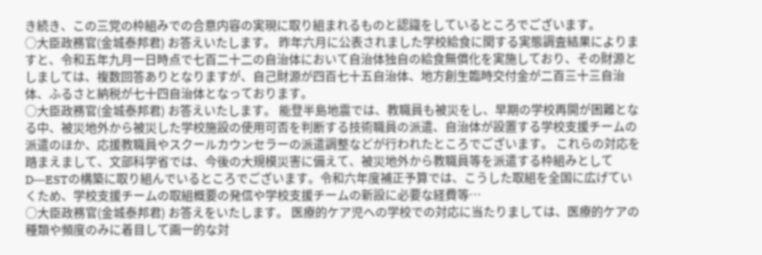き続き、この三党の枠組みでの合意内容の実現に取り組まれるものと認識をしているところでございます。
○大臣政務官(金城泰邦君) お答えいたします。 昨年六月に公表されました学校給食に関する実態調査結果によりますと、令和五年九月一日時点で七百二十二の自治体において自治体独自の給食無償化を実施しており、その財源としましては、複数回答ありとなりますが、自己財源が四百七十五自治体、地方創生臨時交付金が二百三十三自治体、ふるさと納税が七十四自治体となっております。
○大臣政務官(金城泰邦君) お答えいたします。 能登半島地震では、教職員も被災をし、早期の学校再開が困難となる中、被災地外から被災した学校施設の使用可否を判断する技術職員の派遣、自治体が設置する学校支援チームの派遣のほか、応援教職員やスクールカウンセラーの派遣調整などが行われたところでございます。 これらの対応を踏まえまして、文部科学省では、今後の大規模災害に備えて、被災地外から教職員等を派遣する枠組みとしてD―ESTの構築に取り組んでいるところでございます。令和六年度補正予算では、こうした取組を全国に広げていくため、学校支援チームの取組概要の発信や学校支援チームの新設に必要な経費等…
○大臣政務官(金城泰邦君) お答えをいたします。 医療的ケア児への学校での対応に当たりましては、医療的ケアの種類や頻度のみに着目して画一的な対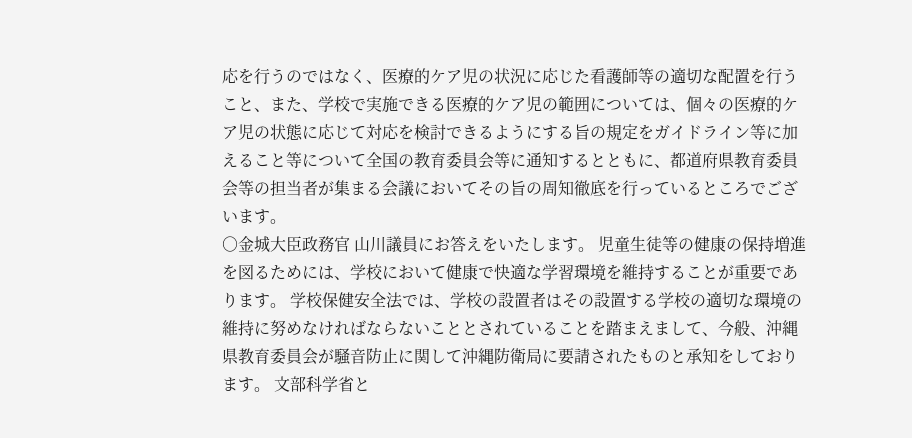応を行うのではなく、医療的ケア児の状況に応じた看護師等の適切な配置を行うこと、また、学校で実施できる医療的ケア児の範囲については、個々の医療的ケア児の状態に応じて対応を検討できるようにする旨の規定をガイドライン等に加えること等について全国の教育委員会等に通知するとともに、都道府県教育委員会等の担当者が集まる会議においてその旨の周知徹底を行っているところでございます。
○金城大臣政務官 山川議員にお答えをいたします。 児童生徒等の健康の保持増進を図るためには、学校において健康で快適な学習環境を維持することが重要であります。 学校保健安全法では、学校の設置者はその設置する学校の適切な環境の維持に努めなければならないこととされていることを踏まえまして、今般、沖縄県教育委員会が騒音防止に関して沖縄防衛局に要請されたものと承知をしております。 文部科学省と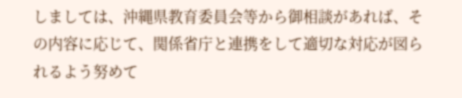しましては、沖縄県教育委員会等から御相談があれば、その内容に応じて、関係省庁と連携をして適切な対応が図られるよう努めて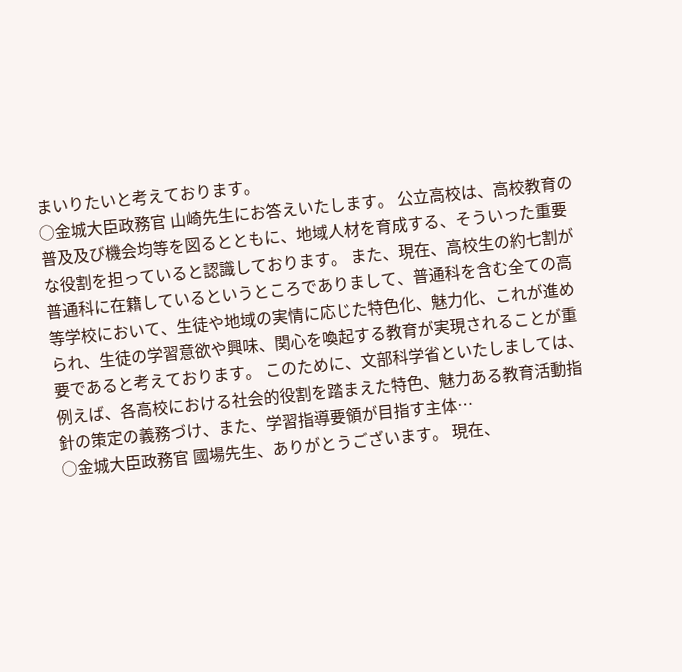まいりたいと考えております。
○金城大臣政務官 山崎先生にお答えいたします。 公立高校は、高校教育の普及及び機会均等を図るとともに、地域人材を育成する、そういった重要な役割を担っていると認識しております。 また、現在、高校生の約七割が普通科に在籍しているというところでありまして、普通科を含む全ての高等学校において、生徒や地域の実情に応じた特色化、魅力化、これが進められ、生徒の学習意欲や興味、関心を喚起する教育が実現されることが重要であると考えております。 このために、文部科学省といたしましては、例えば、各高校における社会的役割を踏まえた特色、魅力ある教育活動指針の策定の義務づけ、また、学習指導要領が目指す主体…
○金城大臣政務官 國場先生、ありがとうございます。 現在、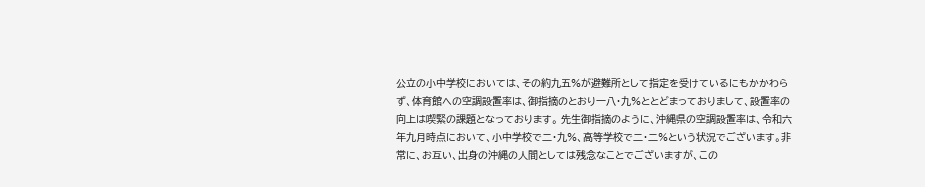公立の小中学校においては、その約九五%が避難所として指定を受けているにもかかわらず、体育館への空調設置率は、御指摘のとおり一八・九%ととどまっておりまして、設置率の向上は喫緊の課題となっております。 先生御指摘のように、沖縄県の空調設置率は、令和六年九月時点において、小中学校で二・九%、高等学校で二・二%という状況でございます。非常に、お互い、出身の沖縄の人間としては残念なことでございますが、この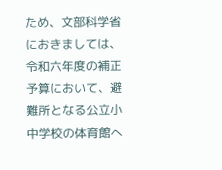ため、文部科学省におきましては、令和六年度の補正予算において、避難所となる公立小中学校の体育館へ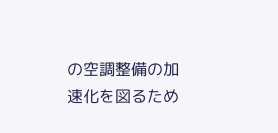の空調整備の加速化を図るため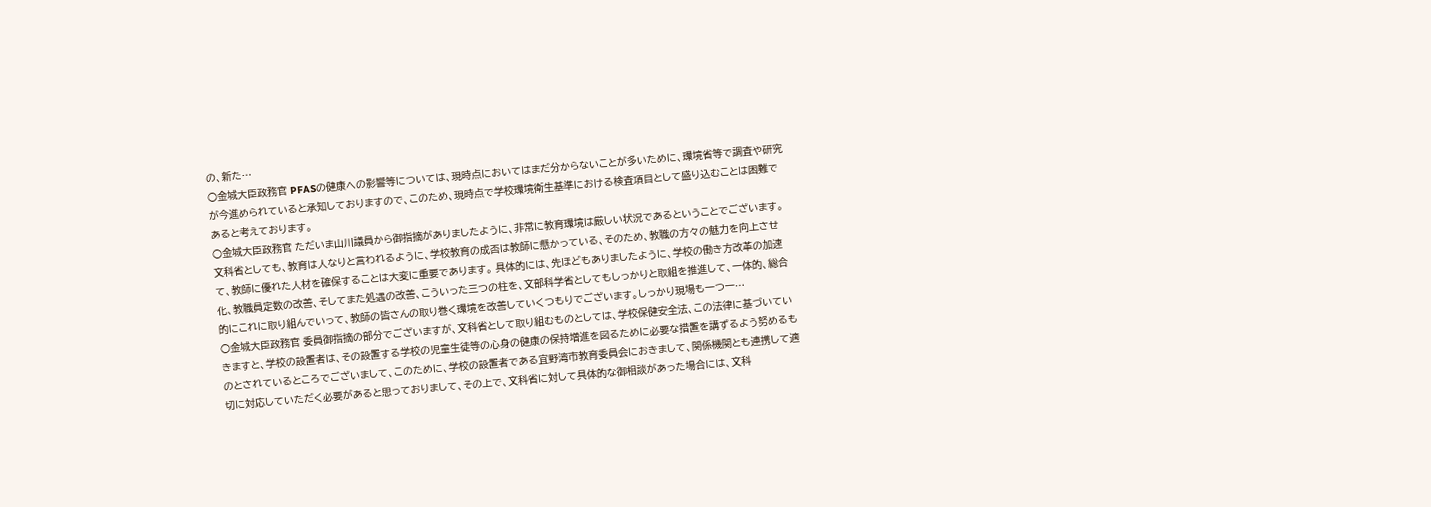の、新た…
○金城大臣政務官 PFASの健康への影響等については、現時点においてはまだ分からないことが多いために、環境省等で調査や研究が今進められていると承知しておりますので、このため、現時点で学校環境衛生基準における検査項目として盛り込むことは困難であると考えております。
○金城大臣政務官 ただいま山川議員から御指摘がありましたように、非常に教育環境は厳しい状況であるということでございます。 文科省としても、教育は人なりと言われるように、学校教育の成否は教師に懸かっている、そのため、教職の方々の魅力を向上させて、教師に優れた人材を確保することは大変に重要であります。 具体的には、先ほどもありましたように、学校の働き方改革の加速化、教職員定数の改善、そしてまた処遇の改善、こういった三つの柱を、文部科学省としてもしっかりと取組を推進して、一体的、総合的にこれに取り組んでいって、教師の皆さんの取り巻く環境を改善していくつもりでございます。しっかり現場も一つ一…
○金城大臣政務官 委員御指摘の部分でございますが、文科省として取り組むものとしては、学校保健安全法、この法律に基づいていきますと、学校の設置者は、その設置する学校の児童生徒等の心身の健康の保持増進を図るために必要な措置を講ずるよう努めるものとされているところでございまして、このために、学校の設置者である宜野湾市教育委員会におきまして、関係機関とも連携して適切に対応していただく必要があると思っておりまして、その上で、文科省に対して具体的な御相談があった場合には、文科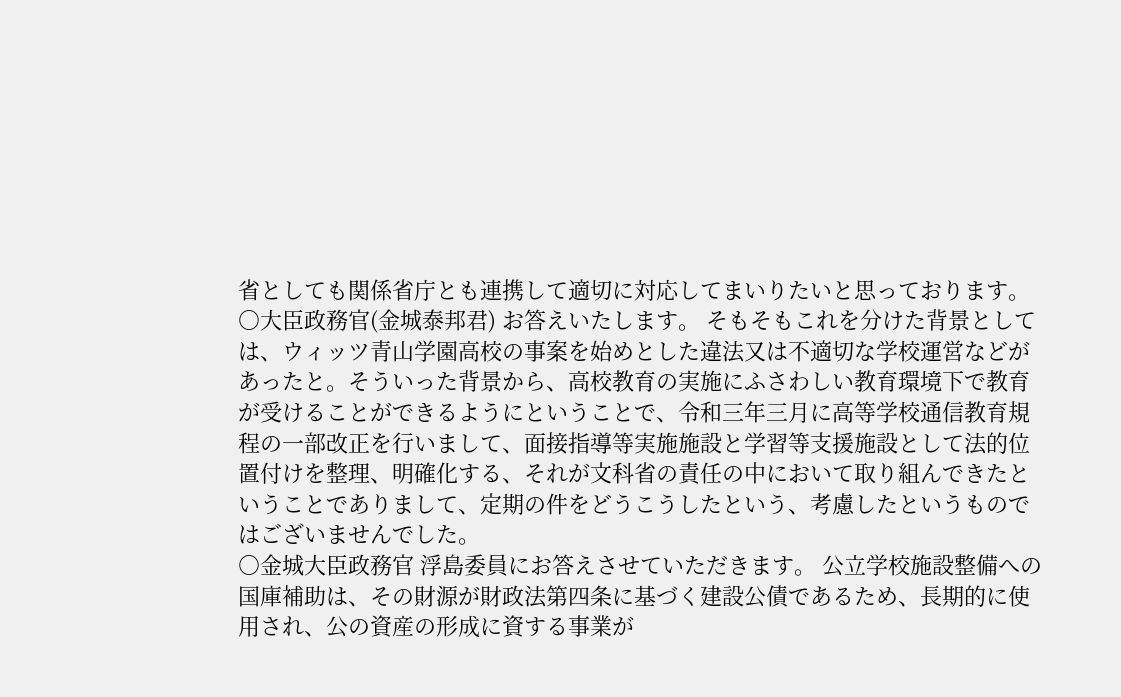省としても関係省庁とも連携して適切に対応してまいりたいと思っております。
○大臣政務官(金城泰邦君) お答えいたします。 そもそもこれを分けた背景としては、ウィッツ青山学園高校の事案を始めとした違法又は不適切な学校運営などがあったと。そういった背景から、高校教育の実施にふさわしい教育環境下で教育が受けることができるようにということで、令和三年三月に高等学校通信教育規程の一部改正を行いまして、面接指導等実施施設と学習等支援施設として法的位置付けを整理、明確化する、それが文科省の責任の中において取り組んできたということでありまして、定期の件をどうこうしたという、考慮したというものではございませんでした。
○金城大臣政務官 浮島委員にお答えさせていただきます。 公立学校施設整備への国庫補助は、その財源が財政法第四条に基づく建設公債であるため、長期的に使用され、公の資産の形成に資する事業が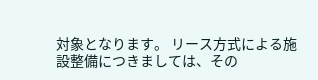対象となります。 リース方式による施設整備につきましては、その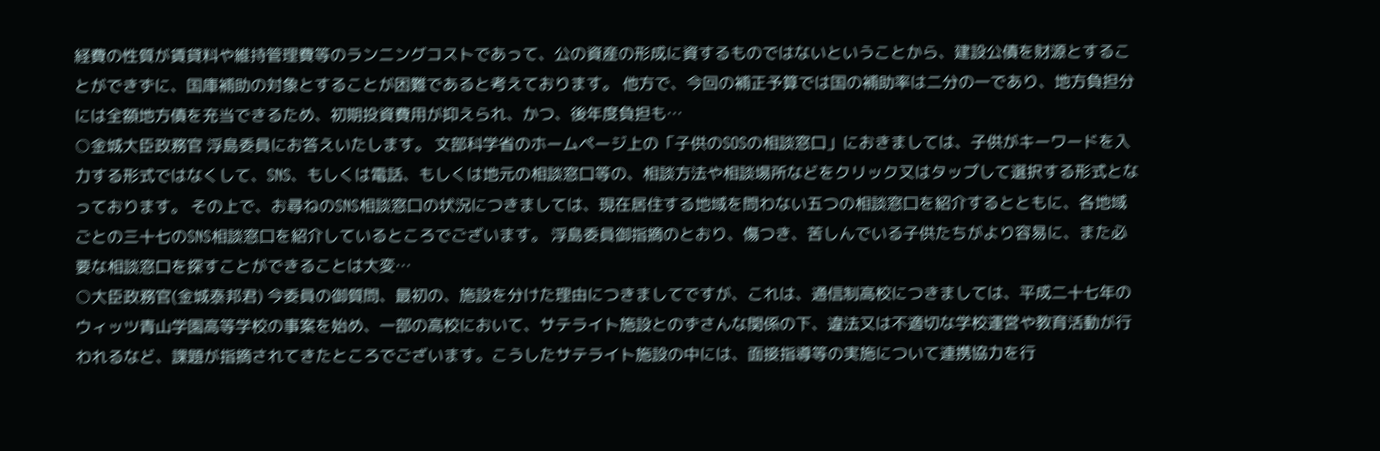経費の性質が賃貸料や維持管理費等のランニングコストであって、公の資産の形成に資するものではないということから、建設公債を財源とすることができずに、国庫補助の対象とすることが困難であると考えております。 他方で、今回の補正予算では国の補助率は二分の一であり、地方負担分には全額地方債を充当できるため、初期投資費用が抑えられ、かつ、後年度負担も…
○金城大臣政務官 浮島委員にお答えいたします。 文部科学省のホームページ上の「子供のSOSの相談窓口」におきましては、子供がキーワードを入力する形式ではなくして、SNS、もしくは電話、もしくは地元の相談窓口等の、相談方法や相談場所などをクリック又はタップして選択する形式となっております。 その上で、お尋ねのSNS相談窓口の状況につきましては、現在居住する地域を問わない五つの相談窓口を紹介するとともに、各地域ごとの三十七のSNS相談窓口を紹介しているところでございます。 浮島委員御指摘のとおり、傷つき、苦しんでいる子供たちがより容易に、また必要な相談窓口を探すことができることは大変…
○大臣政務官(金城泰邦君) 今委員の御質問、最初の、施設を分けた理由につきましてですが、これは、通信制高校につきましては、平成二十七年のウィッツ青山学園高等学校の事案を始め、一部の高校において、サテライト施設とのずさんな関係の下、違法又は不適切な学校運営や教育活動が行われるなど、課題が指摘されてきたところでございます。こうしたサテライト施設の中には、面接指導等の実施について連携協力を行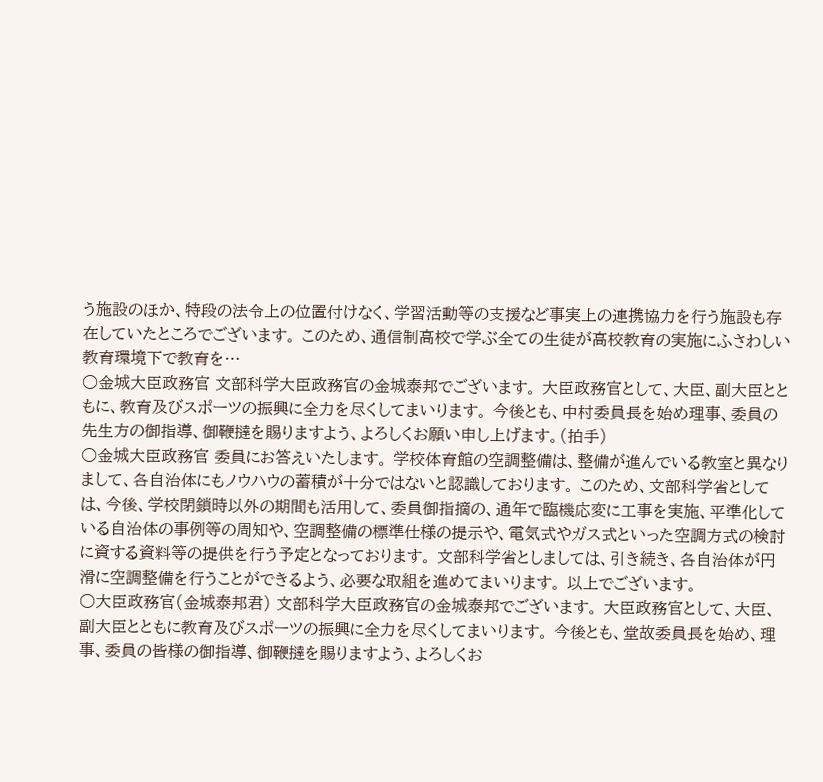う施設のほか、特段の法令上の位置付けなく、学習活動等の支援など事実上の連携協力を行う施設も存在していたところでございます。 このため、通信制高校で学ぶ全ての生徒が高校教育の実施にふさわしい教育環境下で教育を…
○金城大臣政務官 文部科学大臣政務官の金城泰邦でございます。 大臣政務官として、大臣、副大臣とともに、教育及びスポーツの振興に全力を尽くしてまいります。 今後とも、中村委員長を始め理事、委員の先生方の御指導、御鞭撻を賜りますよう、よろしくお願い申し上げます。(拍手)
○金城大臣政務官 委員にお答えいたします。 学校体育館の空調整備は、整備が進んでいる教室と異なりまして、各自治体にもノウハウの蓄積が十分ではないと認識しております。 このため、文部科学省としては、今後、学校閉鎖時以外の期間も活用して、委員御指摘の、通年で臨機応変に工事を実施、平準化している自治体の事例等の周知や、空調整備の標準仕様の提示や、電気式やガス式といった空調方式の検討に資する資料等の提供を行う予定となっております。 文部科学省としましては、引き続き、各自治体が円滑に空調整備を行うことができるよう、必要な取組を進めてまいります。 以上でございます。
○大臣政務官(金城泰邦君) 文部科学大臣政務官の金城泰邦でございます。 大臣政務官として、大臣、副大臣とともに教育及びスポーツの振興に全力を尽くしてまいります。 今後とも、堂故委員長を始め、理事、委員の皆様の御指導、御鞭撻を賜りますよう、よろしくお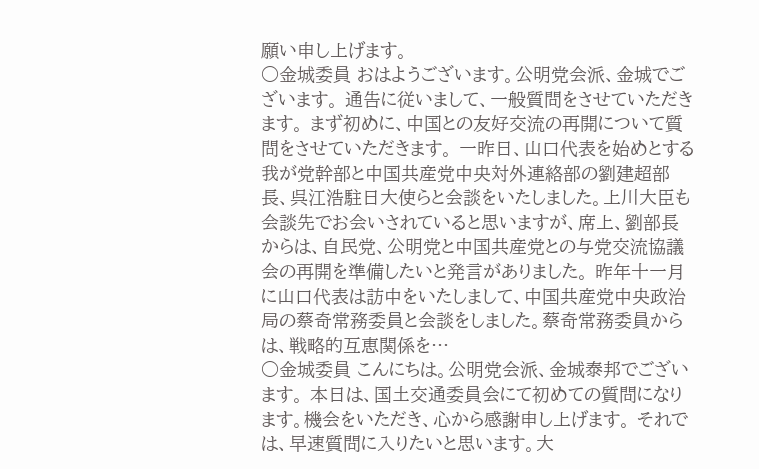願い申し上げます。
○金城委員 おはようございます。公明党会派、金城でございます。 通告に従いまして、一般質問をさせていただきます。 まず初めに、中国との友好交流の再開について質問をさせていただきます。 一昨日、山口代表を始めとする我が党幹部と中国共産党中央対外連絡部の劉建超部長、呉江浩駐日大使らと会談をいたしました。上川大臣も会談先でお会いされていると思いますが、席上、劉部長からは、自民党、公明党と中国共産党との与党交流協議会の再開を準備したいと発言がありました。 昨年十一月に山口代表は訪中をいたしまして、中国共産党中央政治局の蔡奇常務委員と会談をしました。蔡奇常務委員からは、戦略的互恵関係を…
○金城委員 こんにちは。公明党会派、金城泰邦でございます。 本日は、国土交通委員会にて初めての質問になります。機会をいただき、心から感謝申し上げます。 それでは、早速質問に入りたいと思います。大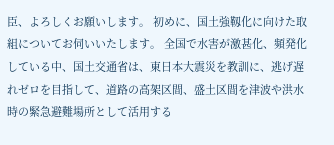臣、よろしくお願いします。 初めに、国土強靱化に向けた取組についてお伺いいたします。 全国で水害が激甚化、頻発化している中、国土交通省は、東日本大震災を教訓に、逃げ遅れゼロを目指して、道路の高架区間、盛土区間を津波や洪水時の緊急避難場所として活用する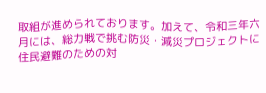取組が進められております。加えて、令和三年六月には、総力戦で挑む防災・減災プロジェクトに住民避難のための対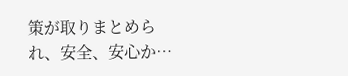策が取りまとめられ、安全、安心か…